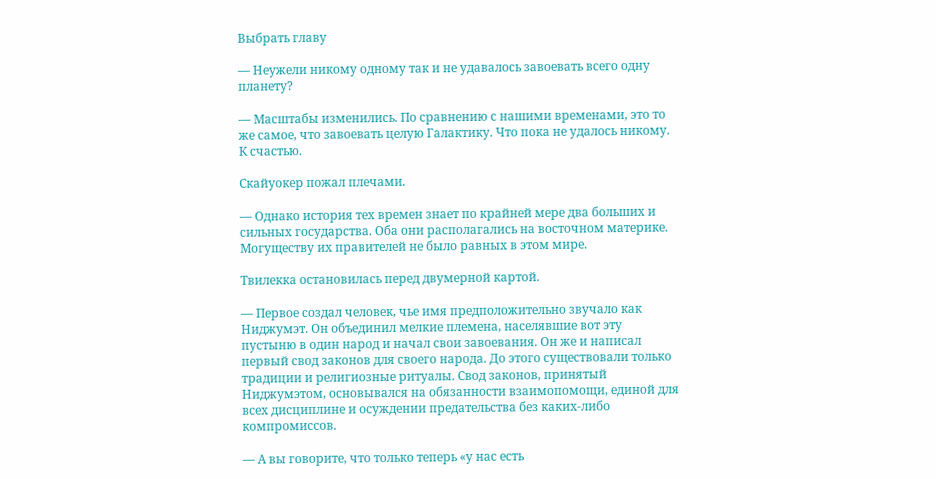Выбрать главу

— Неужели никому одному так и не удавалось завоевать всего одну планету?

— Масштабы изменились. По сравнению с нашими временами, это то же самое, что завоевать целую Галактику. Что пока не удалось никому. К счастью.

Скайуокер пожал плечами.

— Однако история тех времен знает по крайней мере два больших и сильных государства. Оба они располагались на восточном материке. Могуществу их правителей не было равных в этом мире.

Твилекка остановилась перед двумерной картой.

— Первое создал человек, чье имя предположительно звучало как Ниджумэт. Он объединил мелкие племена, населявшие вот эту пустыню в один народ и начал свои завоевания. Он же и написал первый свод законов для своего народа. До этого существовали только традиции и религиозные ритуалы. Свод законов, принятый Ниджумэтом, основывался на обязанности взаимопомощи, единой для всех дисциплине и осуждении предательства без каких-либо компромиссов.

— А вы говорите, что только теперь «у нас есть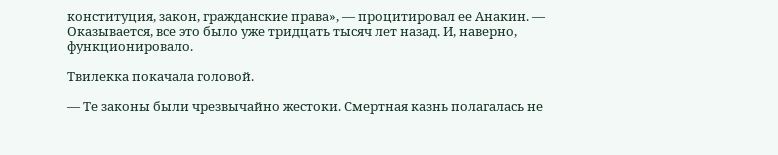конституция, закон, гражданские права», — процитировал ее Анакин. — Оказывается, все это было уже тридцать тысяч лет назад. И, наверно, функционировало.

Твилекка покачала головой.

— Те законы были чрезвычайно жестоки. Смертная казнь полагалась не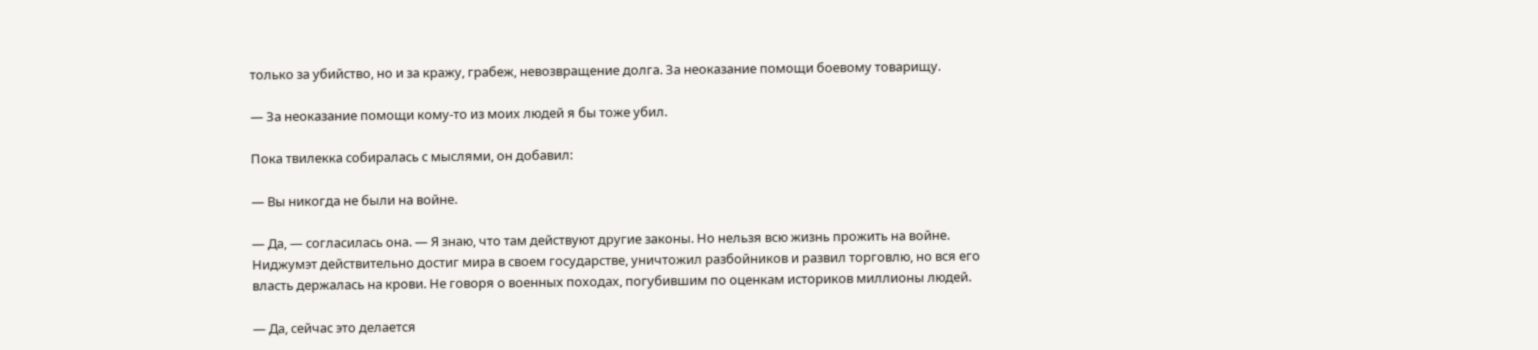только за убийство, но и за кражу, грабеж, невозвращение долга. За неоказание помощи боевому товарищу.

— За неоказание помощи кому-то из моих людей я бы тоже убил.

Пока твилекка собиралась с мыслями, он добавил:

— Вы никогда не были на войне.

— Да, — согласилась она. — Я знаю, что там действуют другие законы. Но нельзя всю жизнь прожить на войне. Ниджумэт действительно достиг мира в своем государстве, уничтожил разбойников и развил торговлю, но вся его власть держалась на крови. Не говоря о военных походах, погубившим по оценкам историков миллионы людей.

— Да, сейчас это делается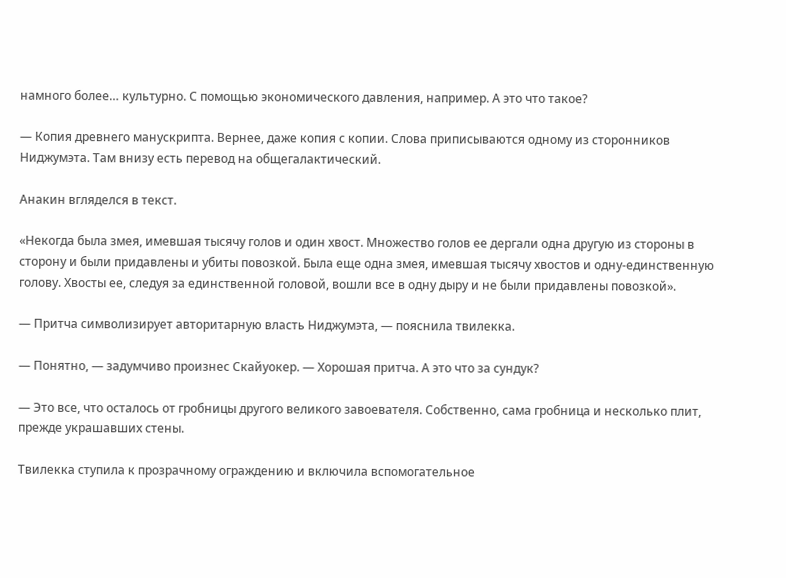намного более… культурно. С помощью экономического давления, например. А это что такое?

— Копия древнего манускрипта. Вернее, даже копия с копии. Слова приписываются одному из сторонников Ниджумэта. Там внизу есть перевод на общегалактический.

Анакин вгляделся в текст.

«Некогда была змея, имевшая тысячу голов и один хвост. Множество голов ее дергали одна другую из стороны в сторону и были придавлены и убиты повозкой. Была еще одна змея, имевшая тысячу хвостов и одну-единственную голову. Хвосты ее, следуя за единственной головой, вошли все в одну дыру и не были придавлены повозкой».

— Притча символизирует авторитарную власть Ниджумэта, — пояснила твилекка.

— Понятно, — задумчиво произнес Скайуокер. — Хорошая притча. А это что за сундук?

— Это все, что осталось от гробницы другого великого завоевателя. Собственно, сама гробница и несколько плит, прежде украшавших стены.

Твилекка ступила к прозрачному ограждению и включила вспомогательное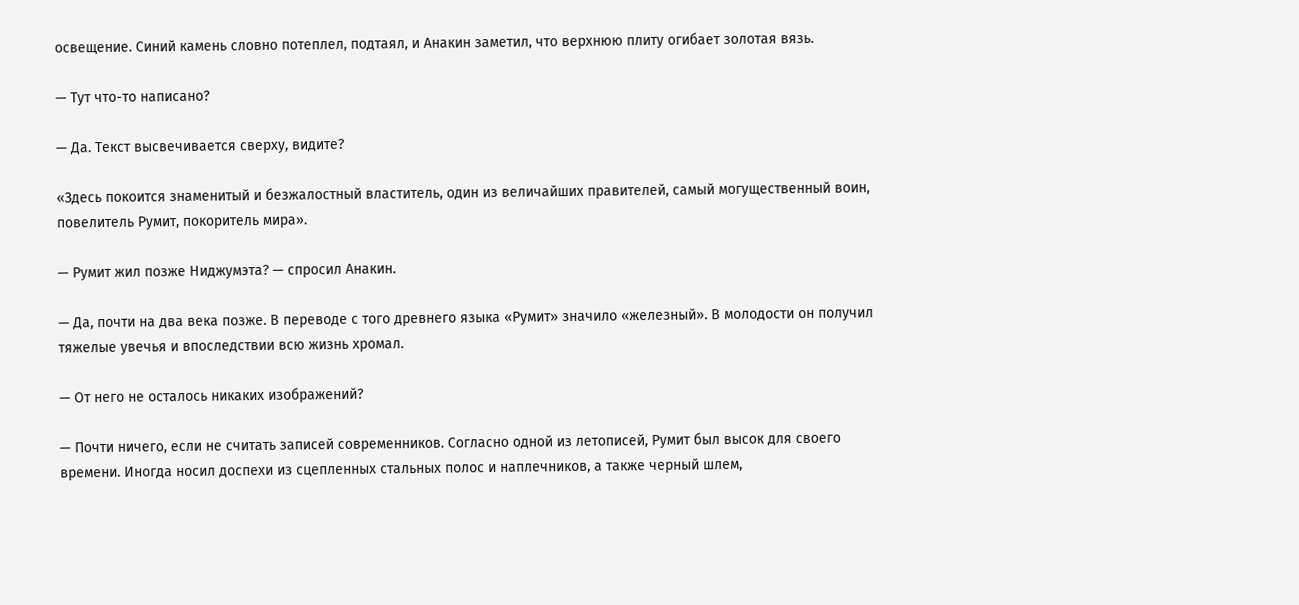освещение. Синий камень словно потеплел, подтаял, и Анакин заметил, что верхнюю плиту огибает золотая вязь.

— Тут что-то написано?

— Да. Текст высвечивается сверху, видите?

«Здесь покоится знаменитый и безжалостный властитель, один из величайших правителей, самый могущественный воин, повелитель Румит, покоритель мира».

— Румит жил позже Ниджумэта? — спросил Анакин.

— Да, почти на два века позже. В переводе с того древнего языка «Румит» значило «железный». В молодости он получил тяжелые увечья и впоследствии всю жизнь хромал.

— От него не осталось никаких изображений?

— Почти ничего, если не считать записей современников. Согласно одной из летописей, Румит был высок для своего времени. Иногда носил доспехи из сцепленных стальных полос и наплечников, а также черный шлем,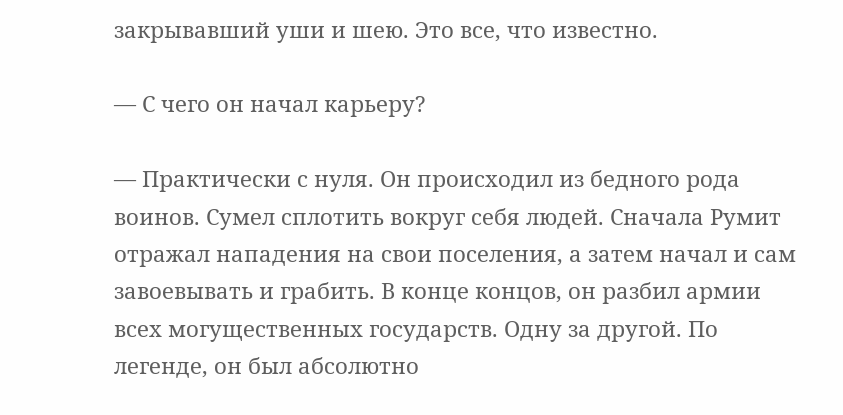закрывавший уши и шею. Это все, что известно.

— С чего он начал карьеру?

— Практически с нуля. Он происходил из бедного рода воинов. Сумел сплотить вокруг себя людей. Сначала Румит отражал нападения на свои поселения, а затем начал и сам завоевывать и грабить. В конце концов, он разбил армии всех могущественных государств. Одну за другой. По легенде, он был абсолютно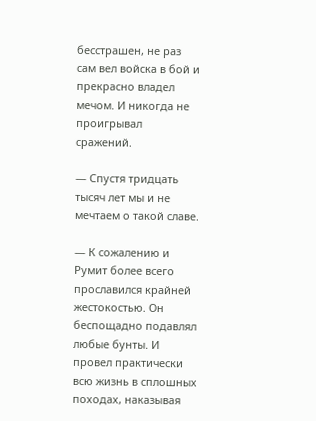бесстрашен, не раз сам вел войска в бой и прекрасно владел мечом. И никогда не проигрывал сражений.

— Спустя тридцать тысяч лет мы и не мечтаем о такой славе.

— К сожалению и Румит более всего прославился крайней жестокостью. Он беспощадно подавлял любые бунты. И провел практически всю жизнь в сплошных походах, наказывая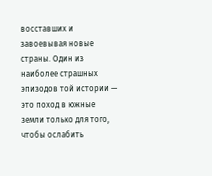восставших и завоевывая новые страны. Один из наиболее страшных эпизодов той истории — это поход в южные земли только для того, чтобы ослабить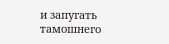и запугать тамошнего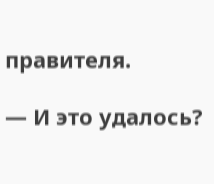правителя.

— И это удалось?